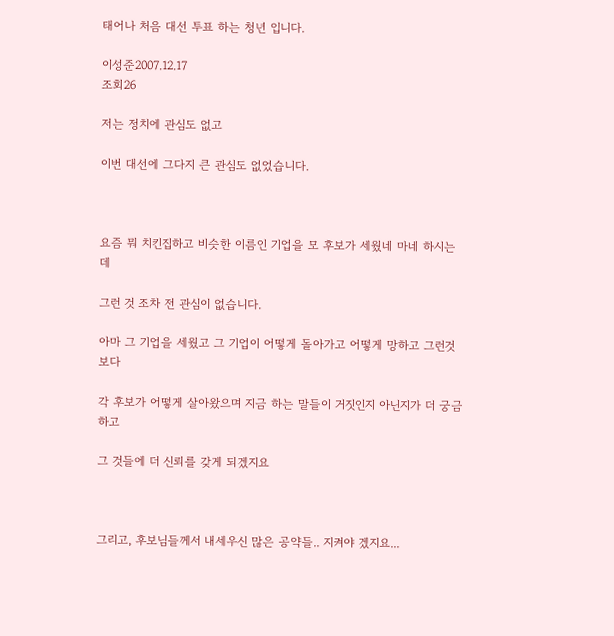태어나 처음 대선 투표 하는 청년 입니다.

이성준2007.12.17
조회26

저는 정치에 관심도 없고

이번 대선에 그다지 큰 관심도 없었습니다.



요즘 뭐 치킨집하고 비슷한 이름인 기업을 모 후보가 세웠네 마네 하시는데

그런 것 조차 전 관심이 없습니다.

아마 그 기업을 세웠고 그 기업이 어떻게 돌아가고 어떻게 망하고 그런것 보다

각 후보가 어떻게 살아왔으며 지금 하는 말들이 거짓인지 아닌지가 더 궁금하고

그 것들에 더 신뢰를 갖게 되겠지요



그리고, 후보님들께서 내세우신 많은 공약들.. 지켜야 겠지요...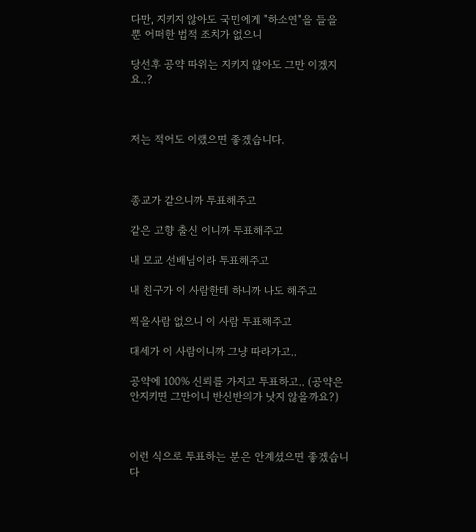다만, 지키지 않아도 국민에게 "하소연"을 들을 뿐 어떠한 법적 조치가 없으니

당선후 공약 따위는 지키지 않아도 그만 이겠지요..?



저는 적어도 이랬으면 좋겠습니다.



종교가 같으니까 투표해주고

같은 고향 출신 이니까 투표해주고

내 모교 선배님이라 투표해주고

내 친구가 이 사람한테 하니까 나도 해주고

찍을사람 없으니 이 사람 투표해주고

대세가 이 사람이니까 그냥 따라가고..

공약에 100% 신뢰를 가지고 투표하고.. (공약은 안지키면 그만이니 반신반의가 낫지 않을까요?)



이런 식으로 투표하는 분은 안계셨으면 좋겠습니다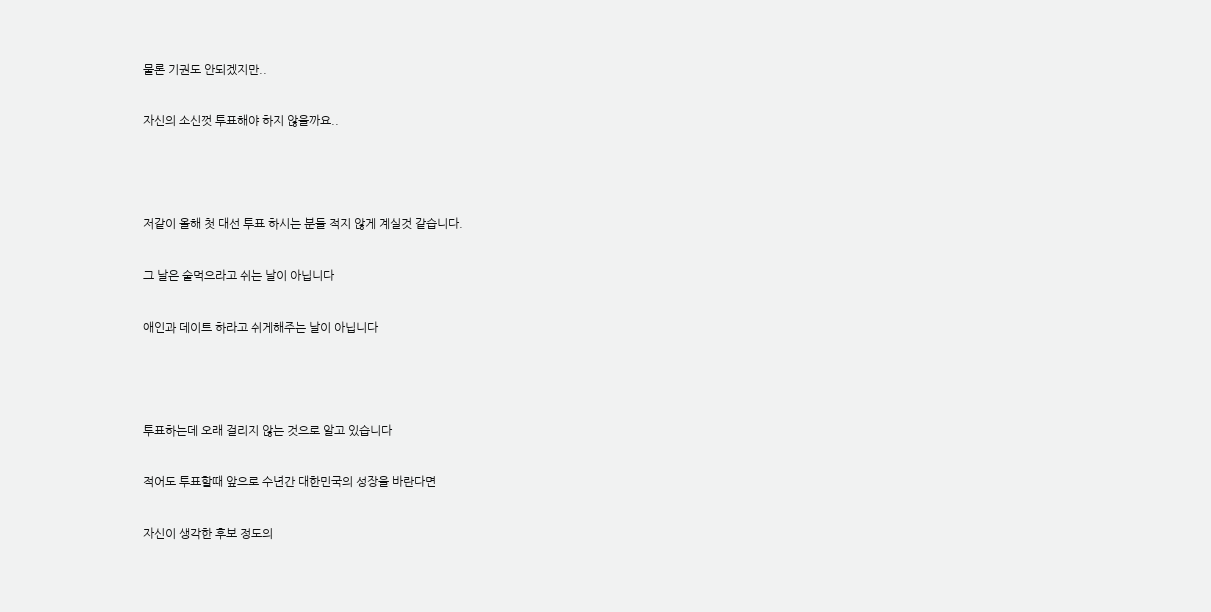물론 기권도 안되겠지만..

자신의 소신껏 투표해야 하지 않을까요..



저같이 올해 첫 대선 투표 하시는 분들 적지 않게 계실것 같습니다.

그 날은 술먹으라고 쉬는 날이 아닙니다

애인과 데이트 하라고 쉬게해주는 날이 아닙니다



투표하는데 오래 걸리지 않는 것으로 알고 있습니다

적어도 투표할때 앞으로 수년간 대한민국의 성장을 바란다면

자신이 생각한 후보 정도의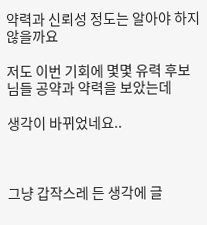약력과 신뢰성 정도는 알아야 하지 않을까요

저도 이번 기회에 몇몇 유력 후보님들 공약과 약력을 보았는데

생각이 바뀌었네요..



그냥 갑작스레 든 생각에 글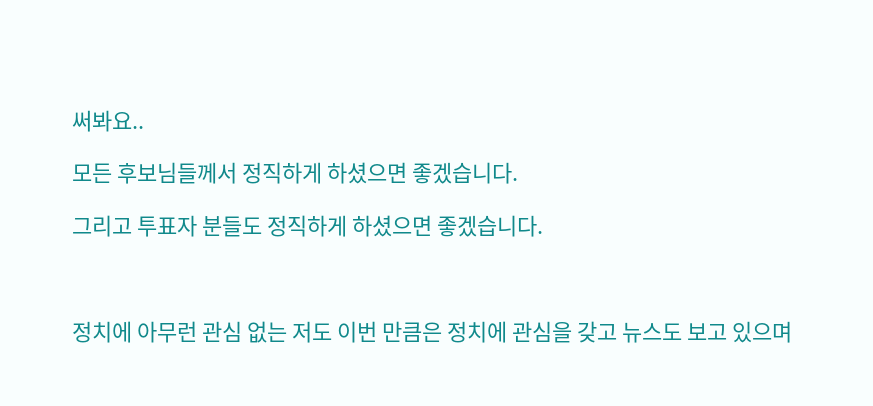써봐요..

모든 후보님들께서 정직하게 하셨으면 좋겠습니다.

그리고 투표자 분들도 정직하게 하셨으면 좋겠습니다.



정치에 아무런 관심 없는 저도 이번 만큼은 정치에 관심을 갖고 뉴스도 보고 있으며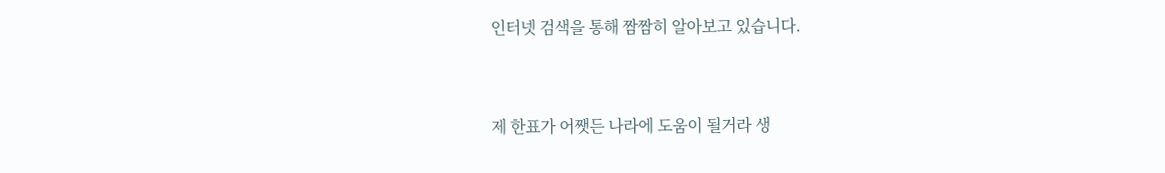인터넷 검색을 통해 짬짬히 알아보고 있습니다.



제 한표가 어쨋든 나라에 도움이 될거라 생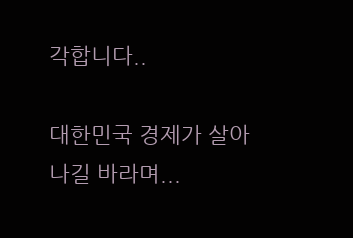각합니다..

대한민국 경제가 살아나길 바라며...